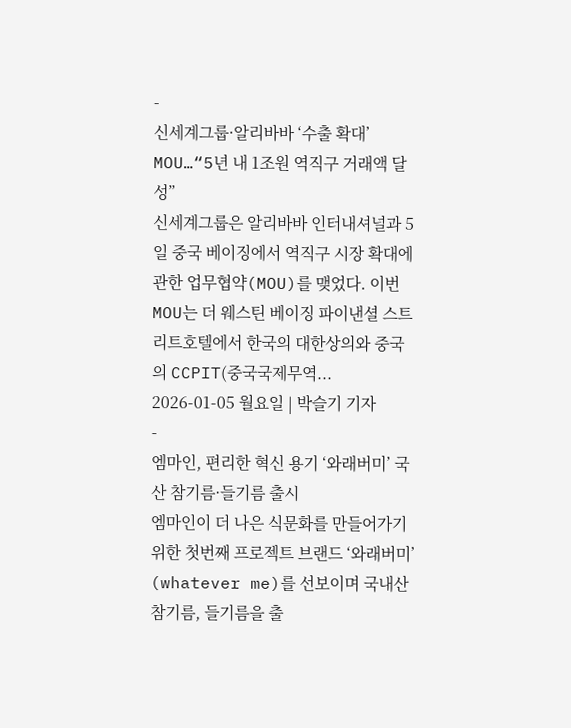-
신세계그룹·알리바바 ‘수출 확대’ MOU…“5년 내 1조원 역직구 거래액 달성”
신세계그룹은 알리바바 인터내셔널과 5일 중국 베이징에서 역직구 시장 확대에 관한 업무협약(MOU)를 맺었다. 이번 MOU는 더 웨스틴 베이징 파이낸셜 스트리트호텔에서 한국의 대한상의와 중국의 CCPIT(중국국제무역...
2026-01-05 월요일 | 박슬기 기자
-
엠마인, 편리한 혁신 용기 ‘와래버미’ 국산 참기름·들기름 출시
엠마인이 더 나은 식문화를 만들어가기 위한 첫번째 프로젝트 브랜드 ‘와래버미’ (whatever me)를 선보이며 국내산 참기름, 들기름을 출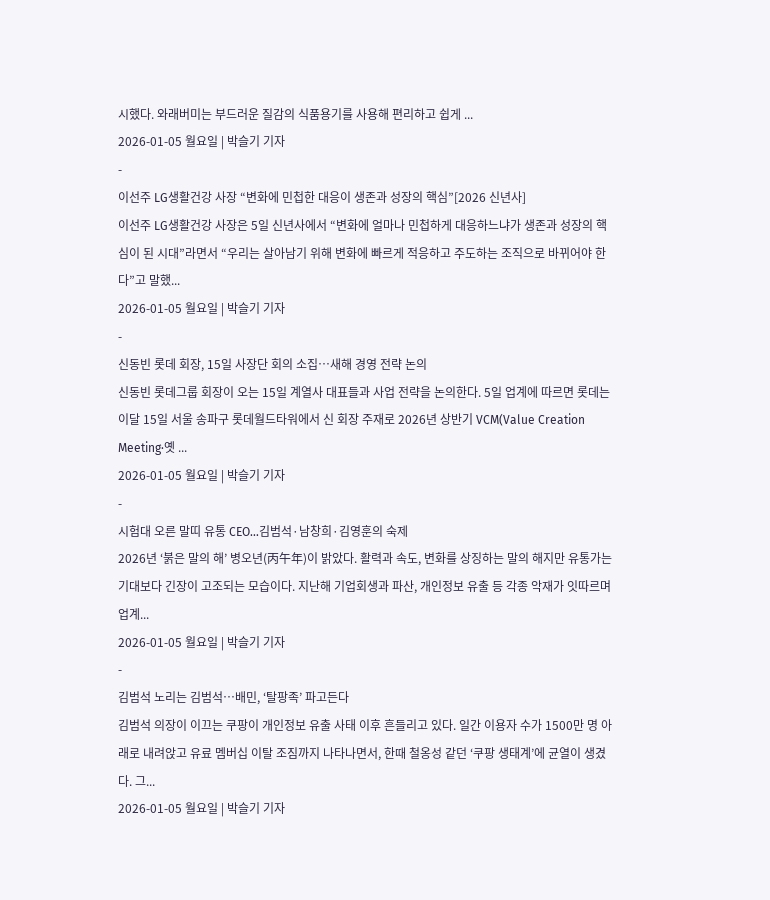시했다. 와래버미는 부드러운 질감의 식품용기를 사용해 편리하고 쉽게 ...
2026-01-05 월요일 | 박슬기 기자
-
이선주 LG생활건강 사장 “변화에 민첩한 대응이 생존과 성장의 핵심”[2026 신년사]
이선주 LG생활건강 사장은 5일 신년사에서 “변화에 얼마나 민첩하게 대응하느냐가 생존과 성장의 핵심이 된 시대”라면서 “우리는 살아남기 위해 변화에 빠르게 적응하고 주도하는 조직으로 바뀌어야 한다”고 말했...
2026-01-05 월요일 | 박슬기 기자
-
신동빈 롯데 회장, 15일 사장단 회의 소집…새해 경영 전략 논의
신동빈 롯데그룹 회장이 오는 15일 계열사 대표들과 사업 전략을 논의한다. 5일 업계에 따르면 롯데는 이달 15일 서울 송파구 롯데월드타워에서 신 회장 주재로 2026년 상반기 VCM(Value Creation Meeting·옛 ...
2026-01-05 월요일 | 박슬기 기자
-
시험대 오른 말띠 유통 CEO…김범석·남창희·김영훈의 숙제
2026년 ‘붉은 말의 해’ 병오년(丙午年)이 밝았다. 활력과 속도, 변화를 상징하는 말의 해지만 유통가는 기대보다 긴장이 고조되는 모습이다. 지난해 기업회생과 파산, 개인정보 유출 등 각종 악재가 잇따르며 업계...
2026-01-05 월요일 | 박슬기 기자
-
김범석 노리는 김범석…배민, ‘탈팡족’ 파고든다
김범석 의장이 이끄는 쿠팡이 개인정보 유출 사태 이후 흔들리고 있다. 일간 이용자 수가 1500만 명 아래로 내려앉고 유료 멤버십 이탈 조짐까지 나타나면서, 한때 철옹성 같던 ‘쿠팡 생태계’에 균열이 생겼다. 그...
2026-01-05 월요일 | 박슬기 기자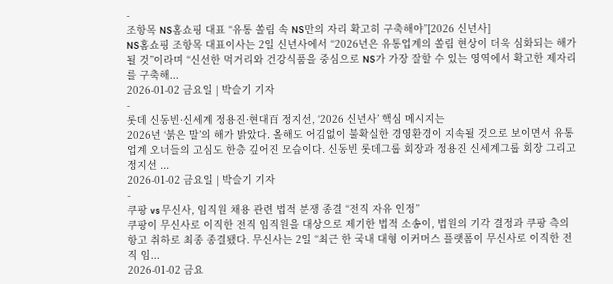-
조항목 NS홈쇼핑 대표 “유통 쏠림 속 NS만의 자리 확고히 구축해야”[2026 신년사]
NS홈쇼핑 조항목 대표이사는 2일 신년사에서 “2026년은 유통업계의 쏠림 현상이 더욱 심화되는 해가 될 것”이라며 “신선한 먹거리와 건강식품을 중심으로 NS가 가장 잘할 수 있는 영역에서 확고한 제자리를 구축해...
2026-01-02 금요일 | 박슬기 기자
-
롯데 신동빈·신세계 정용진·현대百 정지선, ‘2026 신년사’ 핵심 메시지는
2026년 ‘붉은 말’의 해가 밝았다. 올해도 어김없이 불확실한 경영환경이 지속될 것으로 보이면서 유통업계 오너들의 고심도 한층 깊어진 모습이다. 신동빈 롯데그룹 회장과 정용진 신세계그룹 회장 그리고 정지선 ...
2026-01-02 금요일 | 박슬기 기자
-
쿠팡 vs 무신사, 임직원 채용 관련 법적 분쟁 종결 “전직 자유 인정”
쿠팡이 무신사로 이직한 전직 임직원을 대상으로 제기한 법적 소송이, 법원의 기각 결정과 쿠팡 측의 항고 취하로 최종 종결됐다. 무신사는 2일 “최근 한 국내 대형 이커머스 플랫폼이 무신사로 이직한 전직 임...
2026-01-02 금요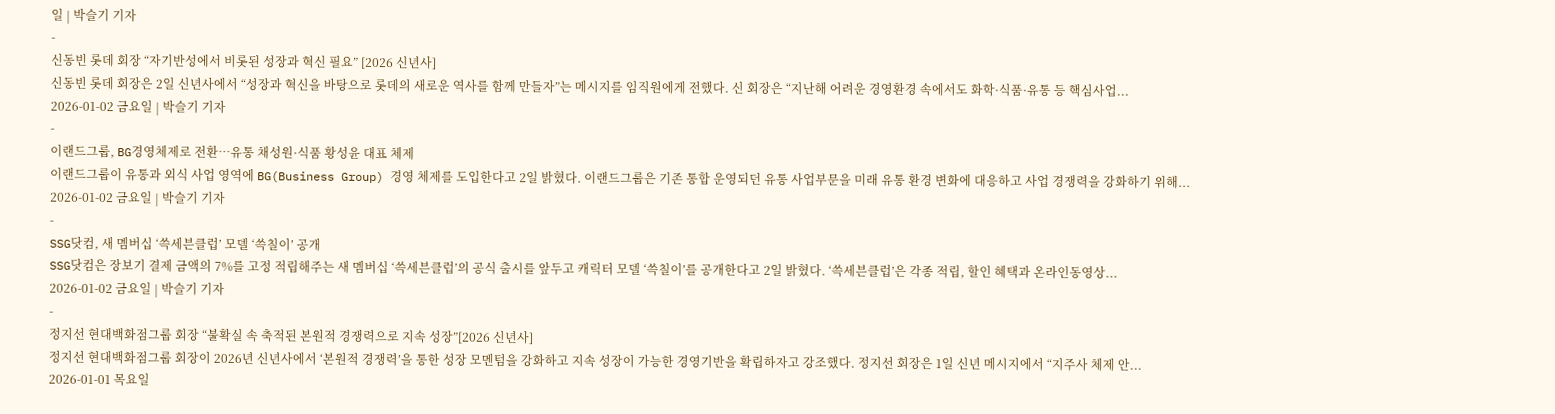일 | 박슬기 기자
-
신동빈 롯데 회장 “자기반성에서 비롯된 성장과 혁신 필요” [2026 신년사]
신동빈 롯데 회장은 2일 신년사에서 “성장과 혁신을 바탕으로 롯데의 새로운 역사를 함께 만들자”는 메시지를 임직원에게 전했다. 신 회장은 “지난해 어려운 경영환경 속에서도 화학·식품·유통 등 핵심사업...
2026-01-02 금요일 | 박슬기 기자
-
이랜드그룹, BG경영체제로 전환…유통 채성원·식품 황성윤 대표 체제
이랜드그룹이 유통과 외식 사업 영역에 BG(Business Group) 경영 체제를 도입한다고 2일 밝혔다. 이랜드그룹은 기존 통합 운영되던 유통 사업부문을 미래 유통 환경 변화에 대응하고 사업 경쟁력을 강화하기 위해...
2026-01-02 금요일 | 박슬기 기자
-
SSG닷컴, 새 멤버십 ‘쓱세븐클럽’ 모델 ‘쓱칠이’ 공개
SSG닷컴은 장보기 결제 금액의 7%를 고정 적립해주는 새 멤버십 ‘쓱세븐클럽’의 공식 출시를 앞두고 캐릭터 모델 ‘쓱칠이’를 공개한다고 2일 밝혔다. ‘쓱세븐클럽’은 각종 적립, 할인 혜택과 온라인동영상...
2026-01-02 금요일 | 박슬기 기자
-
정지선 현대백화점그룹 회장 “불확실 속 축적된 본원적 경쟁력으로 지속 성장”[2026 신년사]
정지선 현대백화점그룹 회장이 2026년 신년사에서 ‘본원적 경쟁력’을 통한 성장 모멘텀을 강화하고 지속 성장이 가능한 경영기반을 확립하자고 강조했다. 정지선 회장은 1일 신년 메시지에서 “지주사 체제 안...
2026-01-01 목요일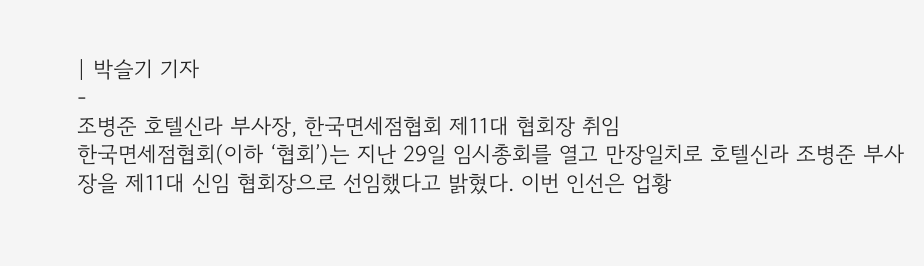| 박슬기 기자
-
조병준 호텔신라 부사장, 한국면세점협회 제11대 협회장 취임
한국면세점협회(이하 ‘협회’)는 지난 29일 임시총회를 열고 만장일치로 호텔신라 조병준 부사장을 제11대 신임 협회장으로 선임했다고 밝혔다. 이번 인선은 업황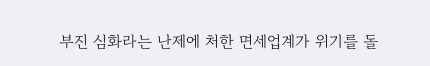부진 심화라는 난제에 처한 면세업계가 위기를 돌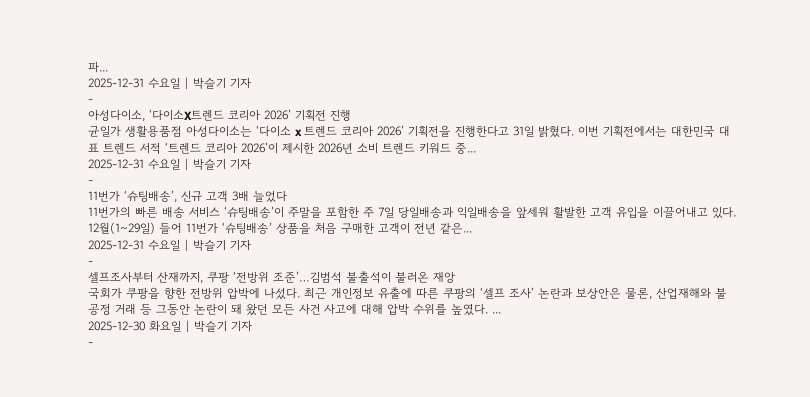파...
2025-12-31 수요일 | 박슬기 기자
-
아성다이소, ‘다이소X트렌드 코리아 2026’ 기획전 진행
균일가 생활용품점 아성다이소는 ‘다이소 x 트렌드 코리아 2026’ 기획전을 진행한다고 31일 밝혔다. 이번 기획전에서는 대한민국 대표 트렌드 서적 ‘트렌드 코리아 2026’이 제시한 2026년 소비 트렌드 키워드 중...
2025-12-31 수요일 | 박슬기 기자
-
11번가 ‘슈팅배송’, 신규 고객 3배 늘었다
11번가의 빠른 배송 서비스 ‘슈팅배송’이 주말을 포함한 주 7일 당일배송과 익일배송을 앞세워 활발한 고객 유입을 이끌어내고 있다. 12월(1~29일) 들어 11번가 ‘슈팅배송’ 상품을 처음 구매한 고객이 전년 같은...
2025-12-31 수요일 | 박슬기 기자
-
셀프조사부터 산재까지, 쿠팡 ‘전방위 조준’…김범석 불출석이 불러온 재앙
국회가 쿠팡을 향한 전방위 압박에 나섰다. 최근 개인정보 유출에 따른 쿠팡의 ‘셀프 조사’ 논란과 보상안은 물론, 산업재해와 불공정 거래 등 그동안 논란이 돼 왔던 모든 사건 사고에 대해 압박 수위를 높였다. ...
2025-12-30 화요일 | 박슬기 기자
-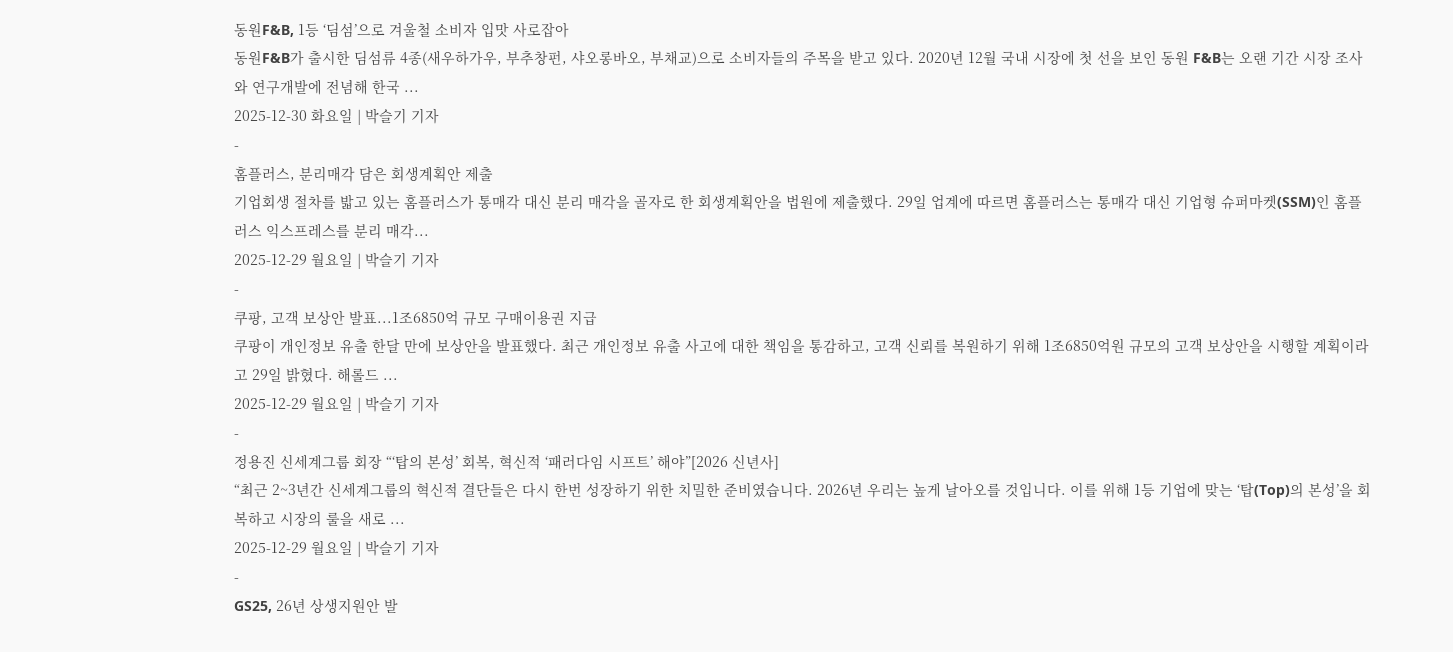동원F&B, 1등 ‘딤섬’으로 겨울철 소비자 입맛 사로잡아
동원F&B가 출시한 딤섬류 4종(새우하가우, 부추창펀, 샤오롱바오, 부채교)으로 소비자들의 주목을 받고 있다. 2020년 12월 국내 시장에 첫 선을 보인 동원 F&B는 오랜 기간 시장 조사와 연구개발에 전념해 한국 ...
2025-12-30 화요일 | 박슬기 기자
-
홈플러스, 분리매각 담은 회생계획안 제출
기업회생 절차를 밟고 있는 홈플러스가 통매각 대신 분리 매각을 골자로 한 회생계획안을 법원에 제출했다. 29일 업계에 따르면 홈플러스는 통매각 대신 기업형 슈퍼마켓(SSM)인 홈플러스 익스프레스를 분리 매각...
2025-12-29 월요일 | 박슬기 기자
-
쿠팡, 고객 보상안 발표...1조6850억 규모 구매이용권 지급
쿠팡이 개인정보 유출 한달 만에 보상안을 발표했다. 최근 개인정보 유출 사고에 대한 책임을 통감하고, 고객 신뢰를 복원하기 위해 1조6850억원 규모의 고객 보상안을 시행할 계획이라고 29일 밝혔다. 해롤드 ...
2025-12-29 월요일 | 박슬기 기자
-
정용진 신세계그룹 회장 “‘탑의 본성’ 회복, 혁신적 ‘패러다임 시프트’ 해야”[2026 신년사]
“최근 2~3년간 신세계그룹의 혁신적 결단들은 다시 한번 성장하기 위한 치밀한 준비였습니다. 2026년 우리는 높게 날아오를 것입니다. 이를 위해 1등 기업에 맞는 ‘탑(Top)의 본성’을 회복하고 시장의 룰을 새로 ...
2025-12-29 월요일 | 박슬기 기자
-
GS25, 26년 상생지원안 발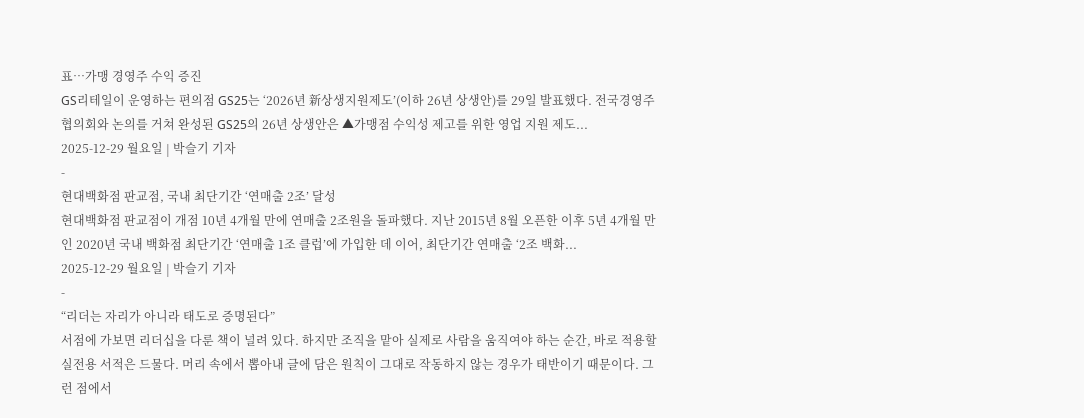표…가맹 경영주 수익 증진
GS리테일이 운영하는 편의점 GS25는 ‘2026년 新상생지원제도’(이하 26년 상생안)를 29일 발표했다. 전국경영주 협의회와 논의를 거쳐 완성된 GS25의 26년 상생안은 ▲가맹점 수익성 제고를 위한 영업 지원 제도...
2025-12-29 월요일 | 박슬기 기자
-
현대백화점 판교점, 국내 최단기간 ‘연매출 2조’ 달성
현대백화점 판교점이 개점 10년 4개월 만에 연매출 2조원을 돌파했다. 지난 2015년 8월 오픈한 이후 5년 4개월 만인 2020년 국내 백화점 최단기간 ‘연매출 1조 클럽’에 가입한 데 이어, 최단기간 연매출 ‘2조 백화...
2025-12-29 월요일 | 박슬기 기자
-
“리더는 자리가 아니라 태도로 증명된다”
서점에 가보면 리더십을 다룬 책이 널려 있다. 하지만 조직을 맡아 실제로 사람을 움직여야 하는 순간, 바로 적용할 실전용 서적은 드물다. 머리 속에서 뽑아내 글에 담은 원칙이 그대로 작동하지 않는 경우가 태반이기 때문이다. 그런 점에서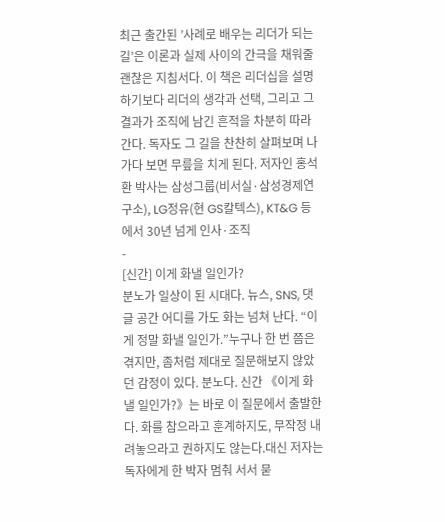최근 출간된 ’사례로 배우는 리더가 되는 길’은 이론과 실제 사이의 간극을 채워줄 괜찮은 지침서다. 이 책은 리더십을 설명하기보다 리더의 생각과 선택, 그리고 그 결과가 조직에 남긴 흔적을 차분히 따라간다. 독자도 그 길을 찬찬히 살펴보며 나가다 보면 무릎을 치게 된다. 저자인 홍석환 박사는 삼성그룹(비서실·삼성경제연구소), LG정유(현 GS칼텍스), KT&G 등에서 30년 넘게 인사·조직
-
[신간] 이게 화낼 일인가?
분노가 일상이 된 시대다. 뉴스, SNS, 댓글 공간 어디를 가도 화는 넘쳐 난다. “이게 정말 화낼 일인가.”누구나 한 번 쯤은 겪지만, 좀처럼 제대로 질문해보지 않았던 감정이 있다. 분노다. 신간 《이게 화낼 일인가?》는 바로 이 질문에서 출발한다. 화를 참으라고 훈계하지도, 무작정 내려놓으라고 권하지도 않는다.대신 저자는 독자에게 한 박자 멈춰 서서 묻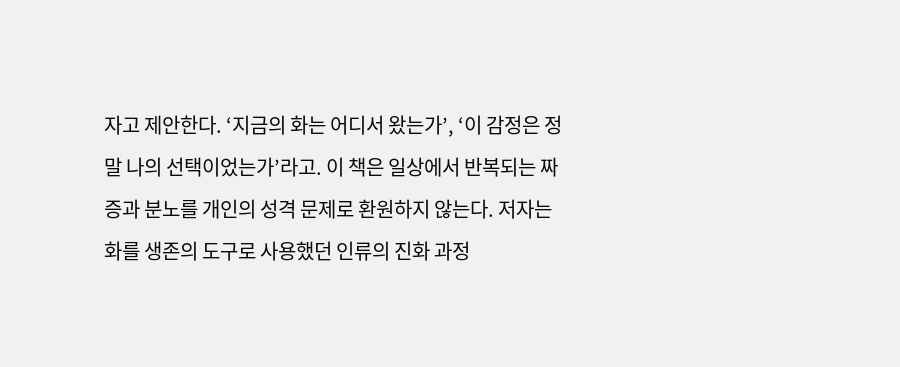자고 제안한다. ‘지금의 화는 어디서 왔는가’, ‘이 감정은 정말 나의 선택이었는가’라고. 이 책은 일상에서 반복되는 짜증과 분노를 개인의 성격 문제로 환원하지 않는다. 저자는 화를 생존의 도구로 사용했던 인류의 진화 과정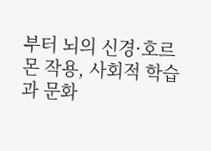부터 뇌의 신경·호르몬 작용, 사회적 학습과 문화